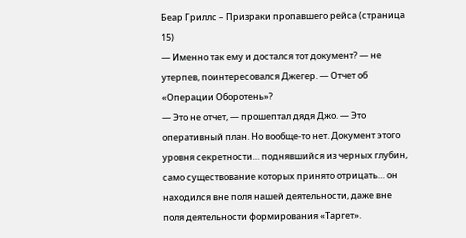Беар Гриллс – Призраки пропавшего рейса (страница 15)
— Именно так ему и достался тот документ? — не утерпев, поинтересовался Джегер. — Отчет об «Операции Оборотень»?
— Это не отчет, — прошептал дядя Джо. — Это оперативный план. Но вообще-то нет. Документ этого уровня секретности… поднявшийся из черных глубин, само существование которых принято отрицать… он находился вне поля нашей деятельности, даже вне поля деятельности формирования «Таргет».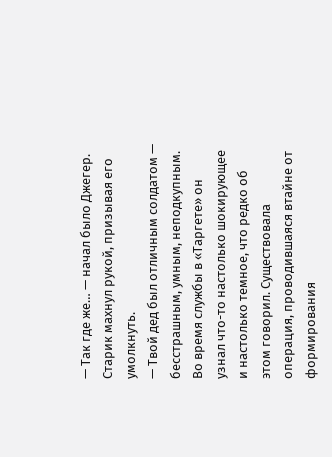— Так где же… — начал было Джегер.
Старик махнул рукой, призывая его умолкнуть.
— Твой дед был отличным солдатом — бесстрашным, умным, неподкупным. Во время службы в «Таргете» он узнал что-то настолько шокирующее и настолько темное, что редко об этом говорил. Существовала операция, проводившаяся втайне от формирования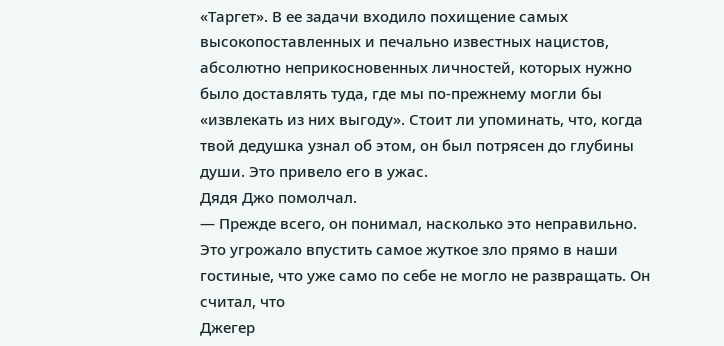«Таргет». В ее задачи входило похищение самых высокопоставленных и печально известных нацистов, абсолютно неприкосновенных личностей, которых нужно было доставлять туда, где мы по-прежнему могли бы «извлекать из них выгоду». Стоит ли упоминать, что, когда твой дедушка узнал об этом, он был потрясен до глубины души. Это привело его в ужас.
Дядя Джо помолчал.
— Прежде всего, он понимал, насколько это неправильно. Это угрожало впустить самое жуткое зло прямо в наши гостиные, что уже само по себе не могло не развращать. Он считал, что
Джегер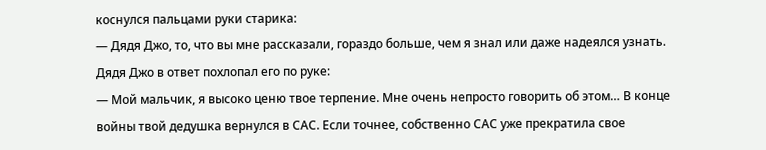коснулся пальцами руки старика:
— Дядя Джо, то, что вы мне рассказали, гораздо больше, чем я знал или даже надеялся узнать.
Дядя Джо в ответ похлопал его по руке:
— Мой мальчик, я высоко ценю твое терпение. Мне очень непросто говорить об этом… В конце войны твой дедушка вернулся в САС. Если точнее, собственно САС уже прекратила свое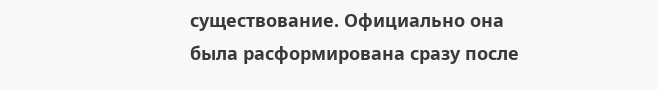существование. Официально она была расформирована сразу после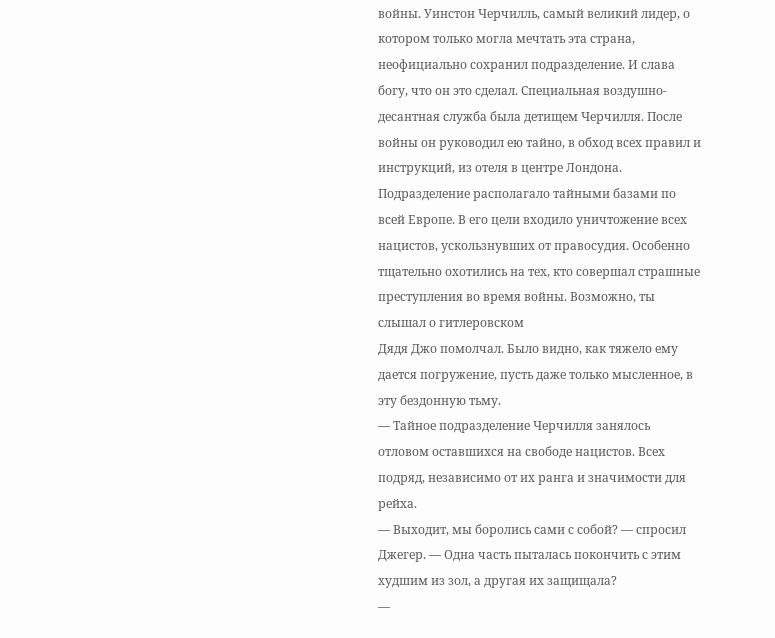войны. Уинстон Черчилль, самый великий лидер, о котором только могла мечтать эта страна, неофициально сохранил подразделение. И слава богу, что он это сделал. Специальная воздушно-десантная служба была детищем Черчилля. После войны он руководил ею тайно, в обход всех правил и инструкций, из отеля в центре Лондона. Подразделение располагало тайными базами по всей Европе. В его цели входило уничтожение всех нацистов, ускользнувших от правосудия. Особенно тщательно охотились на тех, кто совершал страшные преступления во время войны. Возможно, ты слышал о гитлеровском
Дядя Джо помолчал. Было видно, как тяжело ему дается погружение, пусть даже только мысленное, в эту бездонную тьму.
— Тайное подразделение Черчилля занялось отловом оставшихся на свободе нацистов. Всех подряд, независимо от их ранга и значимости для рейха.
— Выходит, мы боролись сами с собой? — спросил Джегер. — Одна часть пыталась покончить с этим худшим из зол, а другая их защищала?
—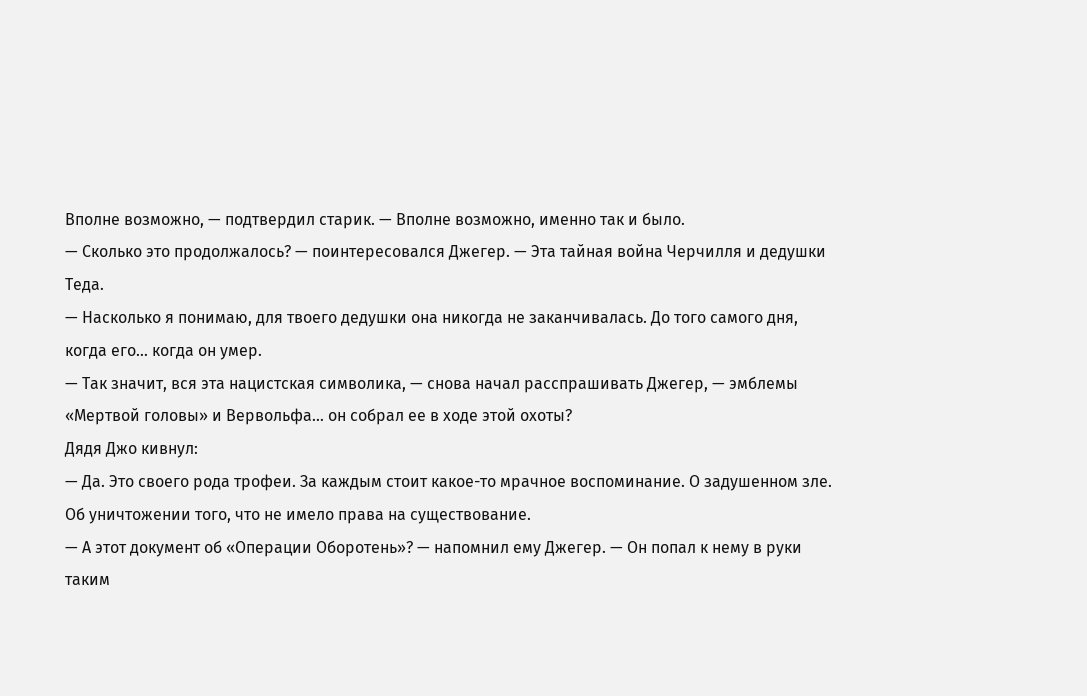Вполне возможно, — подтвердил старик. — Вполне возможно, именно так и было.
— Сколько это продолжалось? — поинтересовался Джегер. — Эта тайная война Черчилля и дедушки Теда.
— Насколько я понимаю, для твоего дедушки она никогда не заканчивалась. До того самого дня, когда его… когда он умер.
— Так значит, вся эта нацистская символика, — снова начал расспрашивать Джегер, — эмблемы «Мертвой головы» и Вервольфа… он собрал ее в ходе этой охоты?
Дядя Джо кивнул:
— Да. Это своего рода трофеи. За каждым стоит какое-то мрачное воспоминание. О задушенном зле. Об уничтожении того, что не имело права на существование.
— А этот документ об «Операции Оборотень»? — напомнил ему Джегер. — Он попал к нему в руки таким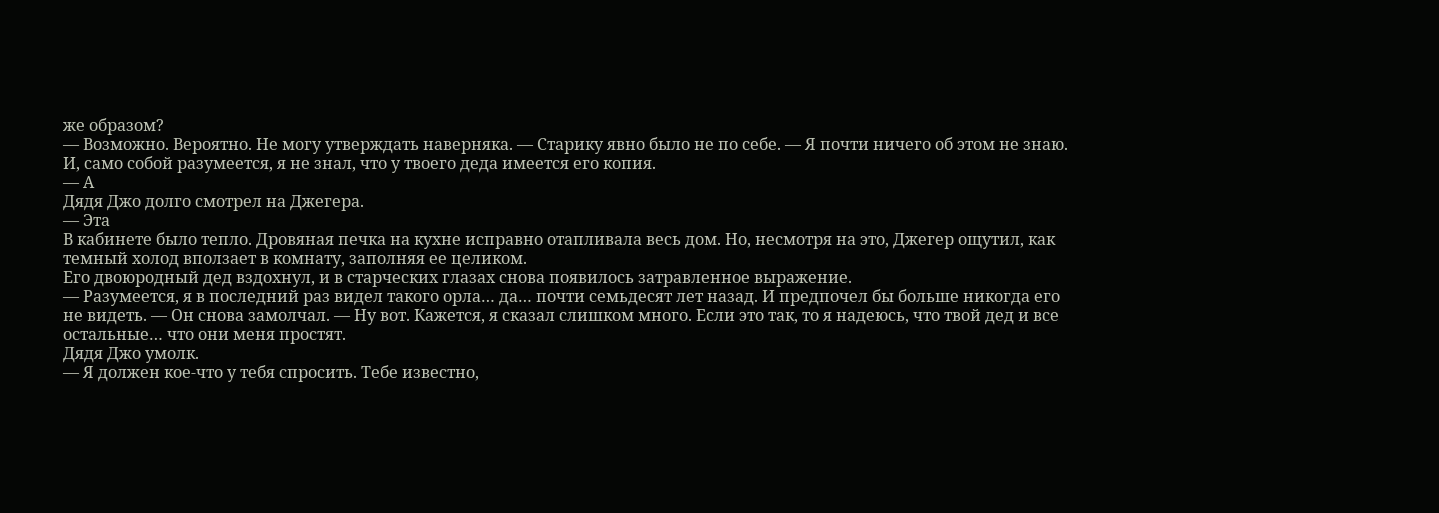же образом?
— Возможно. Вероятно. Не могу утверждать наверняка. — Старику явно было не по себе. — Я почти ничего об этом не знаю. И, само собой разумеется, я не знал, что у твоего деда имеется его копия.
— А
Дядя Джо долго смотрел на Джегера.
— Эта
В кабинете было тепло. Дровяная печка на кухне исправно отапливала весь дом. Но, несмотря на это, Джегер ощутил, как темный холод вползает в комнату, заполняя ее целиком.
Его двоюродный дед вздохнул, и в старческих глазах снова появилось затравленное выражение.
— Разумеется, я в последний раз видел такого орла… да… почти семьдесят лет назад. И предпочел бы больше никогда его не видеть. — Он снова замолчал. — Ну вот. Кажется, я сказал слишком много. Если это так, то я надеюсь, что твой дед и все остальные… что они меня простят.
Дядя Джо умолк.
— Я должен кое-что у тебя спросить. Тебе известно,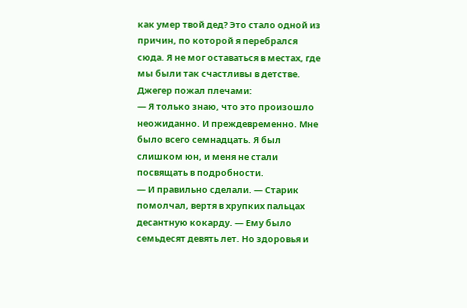как умер твой дед? Это стало одной из причин, по которой я перебрался сюда. Я не мог оставаться в местах, где мы были так счастливы в детстве.
Джегер пожал плечами:
— Я только знаю, что это произошло неожиданно. И преждевременно. Мне было всего семнадцать. Я был слишком юн, и меня не стали посвящать в подробности.
— И правильно сделали. — Старик помолчал, вертя в хрупких пальцах десантную кокарду. — Ему было семьдесят девять лет. Но здоровья и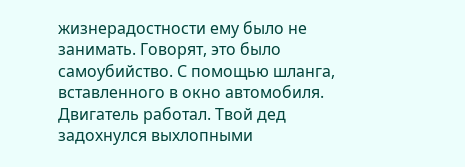жизнерадостности ему было не занимать. Говорят, это было самоубийство. С помощью шланга, вставленного в окно автомобиля. Двигатель работал. Твой дед задохнулся выхлопными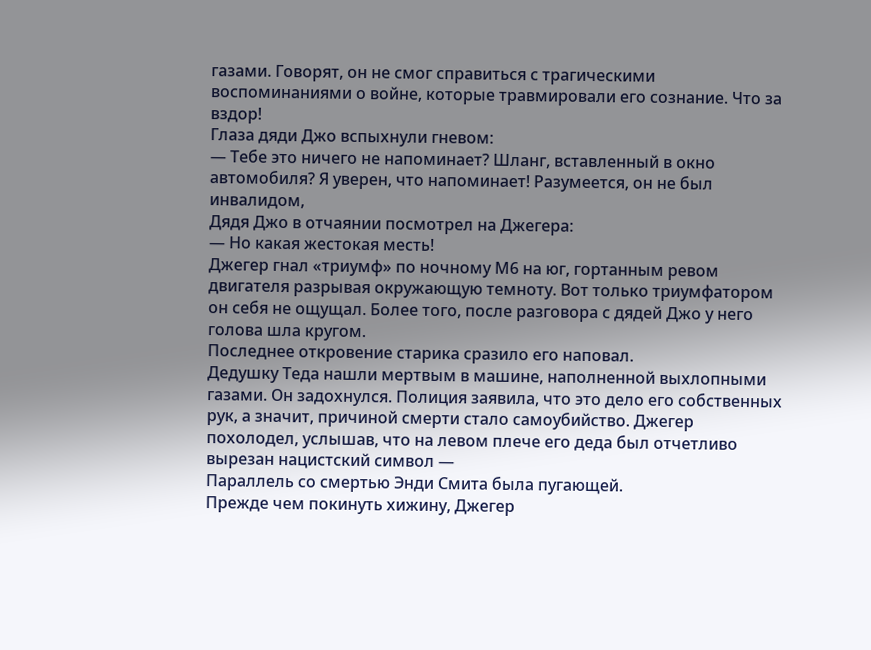газами. Говорят, он не смог справиться с трагическими воспоминаниями о войне, которые травмировали его сознание. Что за вздор!
Глаза дяди Джо вспыхнули гневом:
— Тебе это ничего не напоминает? Шланг, вставленный в окно автомобиля? Я уверен, что напоминает! Разумеется, он не был инвалидом,
Дядя Джо в отчаянии посмотрел на Джегера:
— Но какая жестокая месть!
Джегер гнал «триумф» по ночному М6 на юг, гортанным ревом двигателя разрывая окружающую темноту. Вот только триумфатором он себя не ощущал. Более того, после разговора с дядей Джо у него голова шла кругом.
Последнее откровение старика сразило его наповал.
Дедушку Теда нашли мертвым в машине, наполненной выхлопными газами. Он задохнулся. Полиция заявила, что это дело его собственных рук, а значит, причиной смерти стало самоубийство. Джегер похолодел, услышав, что на левом плече его деда был отчетливо вырезан нацистский символ —
Параллель со смертью Энди Смита была пугающей.
Прежде чем покинуть хижину, Джегер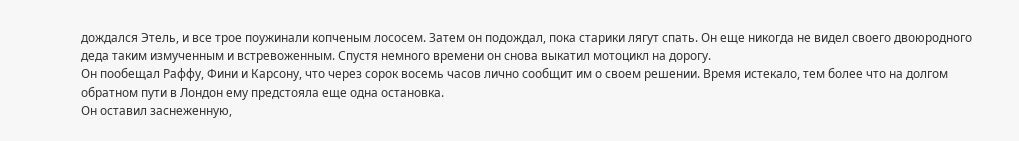дождался Этель, и все трое поужинали копченым лососем. Затем он подождал, пока старики лягут спать. Он еще никогда не видел своего двоюродного деда таким измученным и встревоженным. Спустя немного времени он снова выкатил мотоцикл на дорогу.
Он пообещал Раффу, Фини и Карсону, что через сорок восемь часов лично сообщит им о своем решении. Время истекало, тем более что на долгом обратном пути в Лондон ему предстояла еще одна остановка.
Он оставил заснеженную,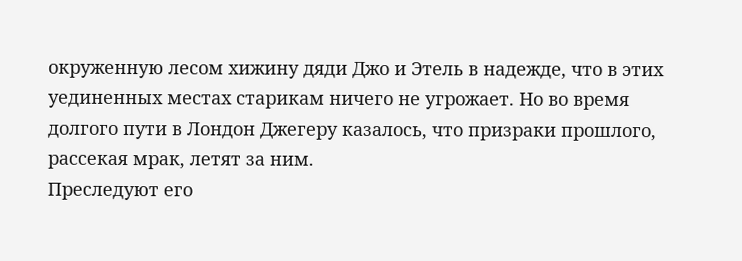окруженную лесом хижину дяди Джо и Этель в надежде, что в этих уединенных местах старикам ничего не угрожает. Но во время долгого пути в Лондон Джегеру казалось, что призраки прошлого, рассекая мрак, летят за ним.
Преследуют его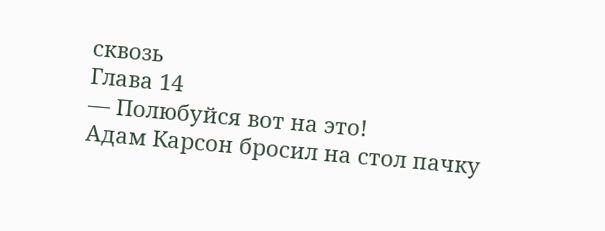сквозь
Глава 14
— Полюбуйся вот на это!
Адам Карсон бросил на стол пачку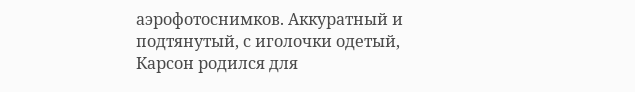аэрофотоснимков. Аккуратный и подтянутый, с иголочки одетый, Карсон родился для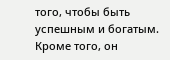того, чтобы быть успешным и богатым. Кроме того, он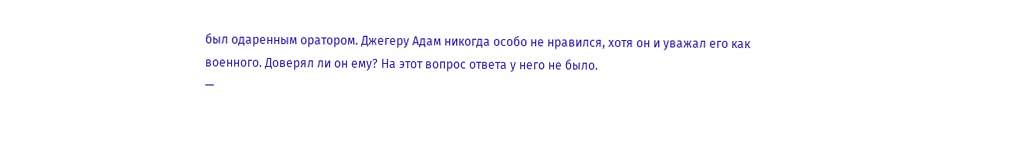был одаренным оратором. Джегеру Адам никогда особо не нравился, хотя он и уважал его как военного. Доверял ли он ему? На этот вопрос ответа у него не было.
—